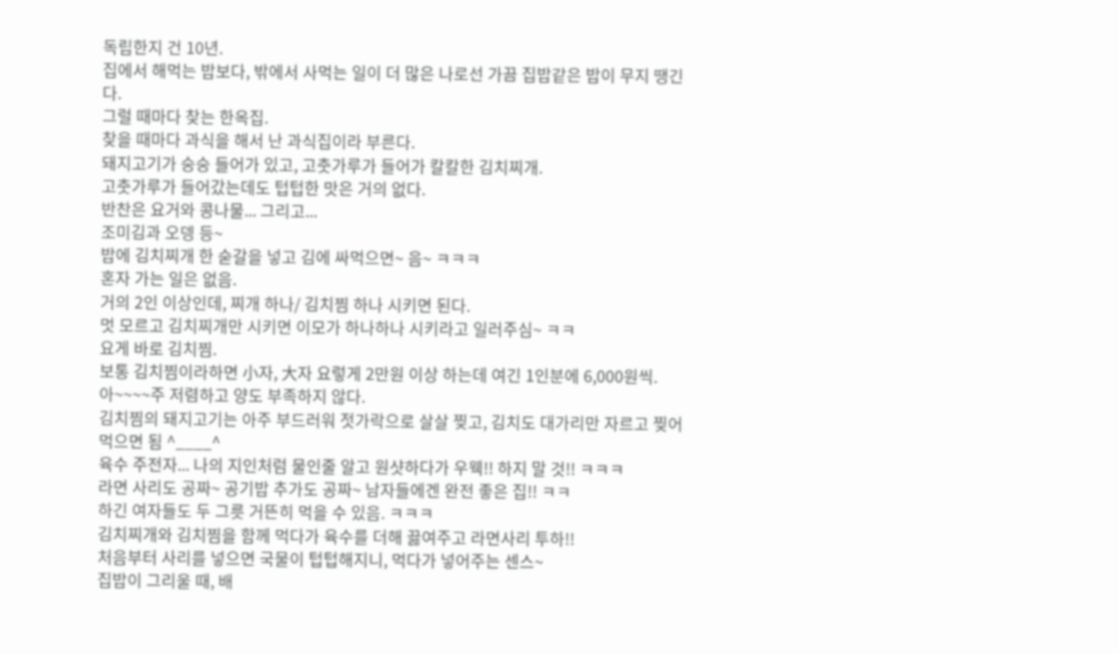독립한지 건 10년.
집에서 해먹는 밥보다, 밖에서 사먹는 일이 더 많은 나로선 가끔 집밥같은 밥이 무지 땡긴다.
그럴 때마다 찾는 한옥집.
찾을 때마다 과식을 해서 난 과식집이라 부른다.
돼지고기가 숭숭 들어가 있고, 고춧가루가 들어가 칼칼한 김치찌개.
고춧가루가 들어갔는데도 텁텁한 맛은 거의 없다.
반찬은 요거와 콩나물... 그리고...
조미김과 오뎅 등~
밥에 김치찌개 한 숟갈을 넣고 김에 싸먹으면~ 음~ ㅋㅋㅋ
혼자 가는 일은 없음.
거의 2인 이상인데, 찌개 하나/ 김치찜 하나 시키면 된다.
멋 모르고 김치찌개만 시키면 이모가 하나하나 시키라고 일러주심~ ㅋㅋ
요게 바로 김치찜.
보통 김치찜이라하면 小자, 大자 요렇게 2만원 이상 하는데 여긴 1인분에 6,000원씩.
아~~~~주 저렴하고 양도 부족하지 않다.
김치찜의 돼지고기는 아주 부드러워 젓가락으로 살살 찢고, 김치도 대가리만 자르고 찢어 먹으면 됨 ^____^
육수 주전자... 나의 지인처럼 물인줄 알고 원샷하다가 우웩!! 하지 말 것!! ㅋㅋㅋ
라면 사리도 공짜~ 공기밥 추가도 공짜~ 남자들에겐 완전 좋은 집!! ㅋㅋ
하긴 여자들도 두 그릇 거뜬히 먹을 수 있음. ㅋㅋㅋ
김치찌개와 김치찜을 함께 먹다가 육수를 더해 끓여주고 라면사리 투하!!
처음부터 사리를 넣으면 국물이 텁텁해지니, 먹다가 넣어주는 센스~
집밥이 그리울 때, 배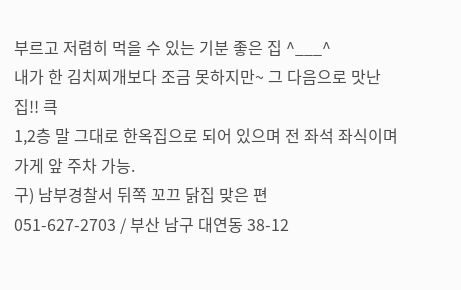부르고 저렴히 먹을 수 있는 기분 좋은 집 ^___^
내가 한 김치찌개보다 조금 못하지만~ 그 다음으로 맛난 집!! 큭
1,2층 말 그대로 한옥집으로 되어 있으며 전 좌석 좌식이며 가게 앞 주차 가능.
구) 남부경찰서 뒤쪽 꼬끄 닭집 맞은 편
051-627-2703 / 부산 남구 대연동 38-12